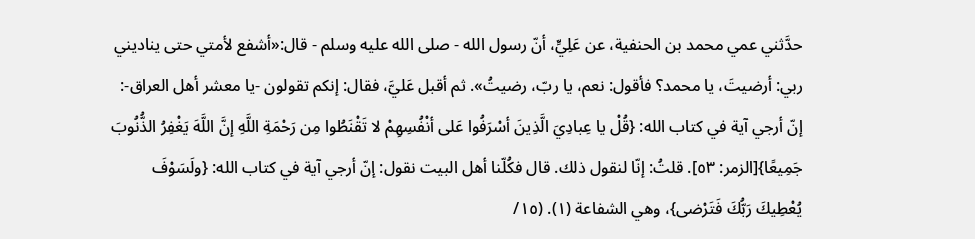حدَّثني عمي محمد بن الحنفية، عن عَلِيٍّ، أنّ رسول الله - صلى الله عليه وسلم - قال:«أشفع لأمتي حتى يناديني ربي: أرضيتَ، يا محمد؟ فأقول: نعم، يا ربّ، رضيتُ». ثم أقبل عَليَّ، فقال: إنكم تقولون -يا معشر أهل العراق-: إنّ أرجي آية في كتاب الله: {قُلْ يا عِبادِيَ الَّذِينَ أسْرَفُوا عَلى أنْفُسِهِمْ لا تَقْنَطُوا مِن رَحْمَةِ اللَّهِ إنَّ اللَّهَ يَغْفِرُ الذُّنُوبَ جَمِيعًا}[الزمر: ٥٣]. قلتُ: إنّا لنقول ذلك. قال فكُلّنا أهل البيت نقول: إنّ أرجي آية في كتاب الله: {ولَسَوْفَ يُعْطِيكَ رَبُّكَ فَتَرْضى}، وهي الشفاعة (١). (١٥/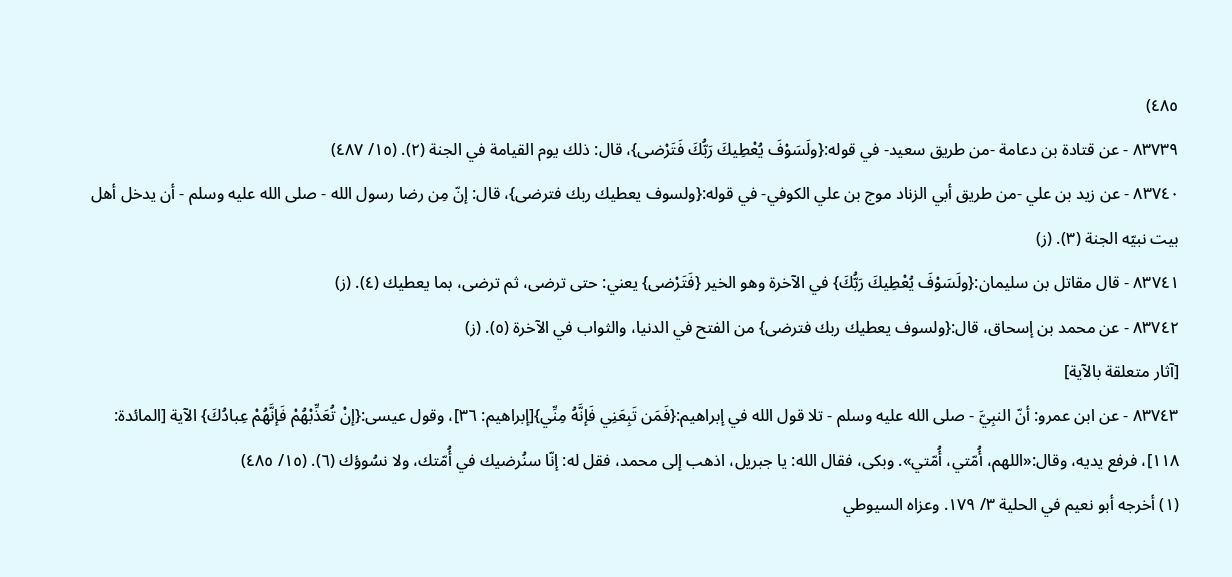٤٨٥)
٨٣٧٣٩ - عن قتادة بن دعامة -من طريق سعيد- في قوله:{ولَسَوْفَ يُعْطِيكَ رَبُّكَ فَتَرْضى}، قال: ذلك يوم القيامة في الجنة (٢). (١٥/ ٤٨٧)
٨٣٧٤٠ - عن زيد بن علي -من طريق أبي الزناد موج بن علي الكوفي- في قوله:{ولسوف يعطيك ربك فترضى}، قال: إنّ مِن رضا رسول الله - صلى الله عليه وسلم - أن يدخل أهل بيت نبيّه الجنة (٣). (ز)
٨٣٧٤١ - قال مقاتل بن سليمان:{ولَسَوْفَ يُعْطِيكَ رَبُّكَ} في الآخرة وهو الخير {فَتَرْضى} يعني: حتى ترضى، ثم ترضى، بما يعطيك (٤). (ز)
٨٣٧٤٢ - عن محمد بن إسحاق، قال:{ولسوف يعطيك ربك فترضى} من الفتح في الدنيا، والثواب في الآخرة (٥). (ز)
[آثار متعلقة بالآية]
٨٣٧٤٣ - عن ابن عمرو: أنّ النبِيَّ - صلى الله عليه وسلم - تلا قول الله في إبراهيم:{فَمَن تَبِعَنِي فَإنَّهُ مِنِّي}[إبراهيم: ٣٦]، وقول عيسى:{إنْ تُعَذِّبْهُمْ فَإنَّهُمْ عِبادُكَ} الآية [المائدة: ١١٨]، فرفع يديه، وقال:«اللهم، أُمّتي، أُمّتي». وبكى، فقال الله: يا جبريل، اذهب إلى محمد، فقل له: إنّا سنُرضيك في أُمّتك، ولا نسُوؤك (٦). (١٥/ ٤٨٥)
(١) أخرجه أبو نعيم في الحلية ٣/ ١٧٩. وعزاه السيوطي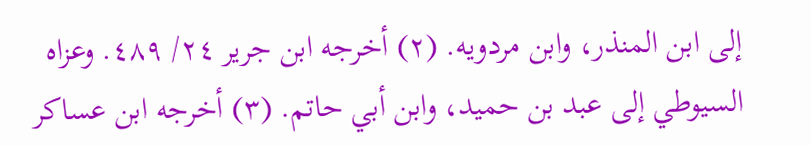إلى ابن المنذر، وابن مردويه. (٢) أخرجه ابن جرير ٢٤/ ٤٨٩. وعزاه السيوطي إلى عبد بن حميد، وابن أبي حاتم. (٣) أخرجه ابن عساكر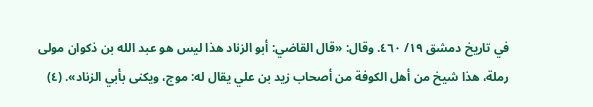في تاريخ دمشق ١٩/ ٤٦٠. وقال: «قال القاضي: أبو الزناد هذا ليس هو عبد الله بن ذكوان مولى رملة، هذا شيخ من أهل الكوفة من أصحاب زيد بن علي يقال له: موج، ويكنى بأبي الزناد». (٤)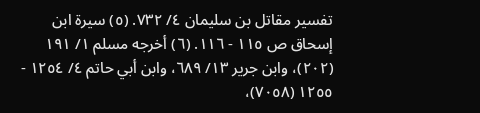تفسير مقاتل بن سليمان ٤/ ٧٣٢. (٥) سيرة ابن إسحاق ص ١١٥ - ١١٦. (٦) أخرجه مسلم ١/ ١٩١ (٢٠٢)، وابن جرير ١٣/ ٦٨٩، وابن أبي حاتم ٤/ ١٢٥٤ - ١٢٥٥ (٧٠٥٨)،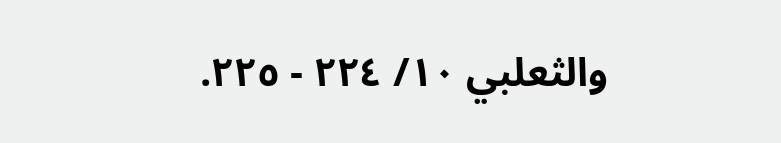والثعلبي ١٠/ ٢٢٤ - ٢٢٥.